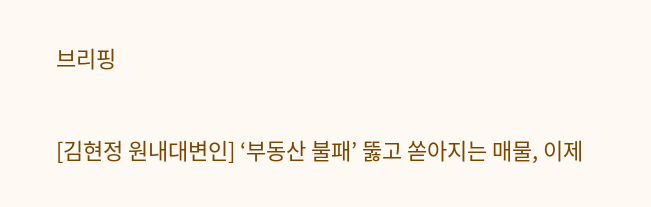브리핑

[김현정 원내대변인] ‘부동산 불패’ 뚫고 쏟아지는 매물, 이제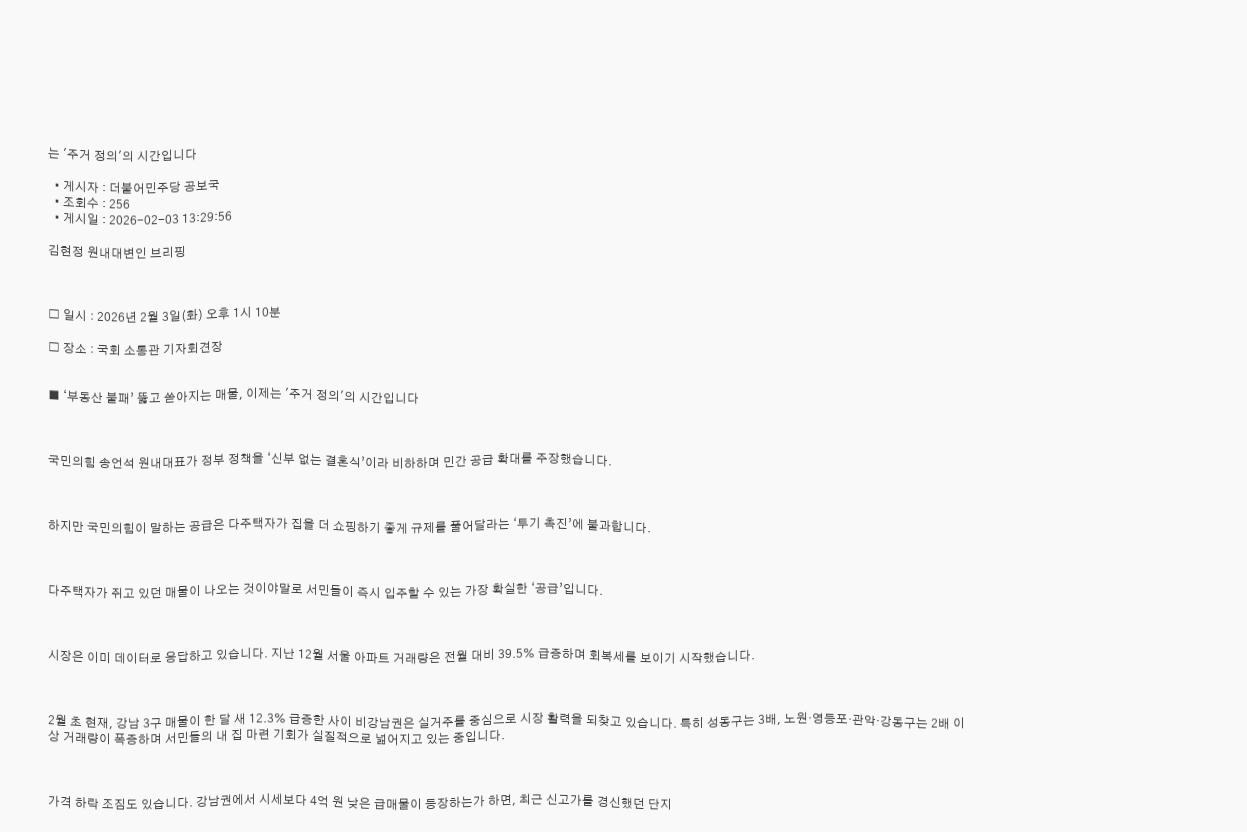는 '주거 정의'의 시간입니다

  • 게시자 : 더불어민주당 공보국
  • 조회수 : 256
  • 게시일 : 2026-02-03 13:29:56

김현정 원내대변인 브리핑



□ 일시 : 2026년 2월 3일(화) 오후 1시 10분

□ 장소 : 국회 소통관 기자회견장


■ ‘부동산 불패’ 뚫고 쏟아지는 매물, 이제는 '주거 정의'의 시간입니다



국민의힘 송언석 원내대표가 정부 정책을 ‘신부 없는 결혼식’이라 비하하며 민간 공급 확대를 주장했습니다.



하지만 국민의힘이 말하는 공급은 다주택자가 집을 더 쇼핑하기 좋게 규제를 풀어달라는 ‘투기 촉진’에 불과합니다.



다주택자가 쥐고 있던 매물이 나오는 것이야말로 서민들이 즉시 입주할 수 있는 가장 확실한 ‘공급’입니다.



시장은 이미 데이터로 응답하고 있습니다. 지난 12월 서울 아파트 거래량은 전월 대비 39.5% 급증하며 회복세를 보이기 시작했습니다.



2월 초 현재, 강남 3구 매물이 한 달 새 12.3% 급증한 사이 비강남권은 실거주를 중심으로 시장 활력을 되찾고 있습니다. 특히 성동구는 3배, 노원·영등포·관악·강동구는 2배 이상 거래량이 폭증하며 서민들의 내 집 마련 기회가 실질적으로 넓어지고 있는 중입니다.



가격 하락 조짐도 있습니다. 강남권에서 시세보다 4억 원 낮은 급매물이 등장하는가 하면, 최근 신고가를 경신했던 단지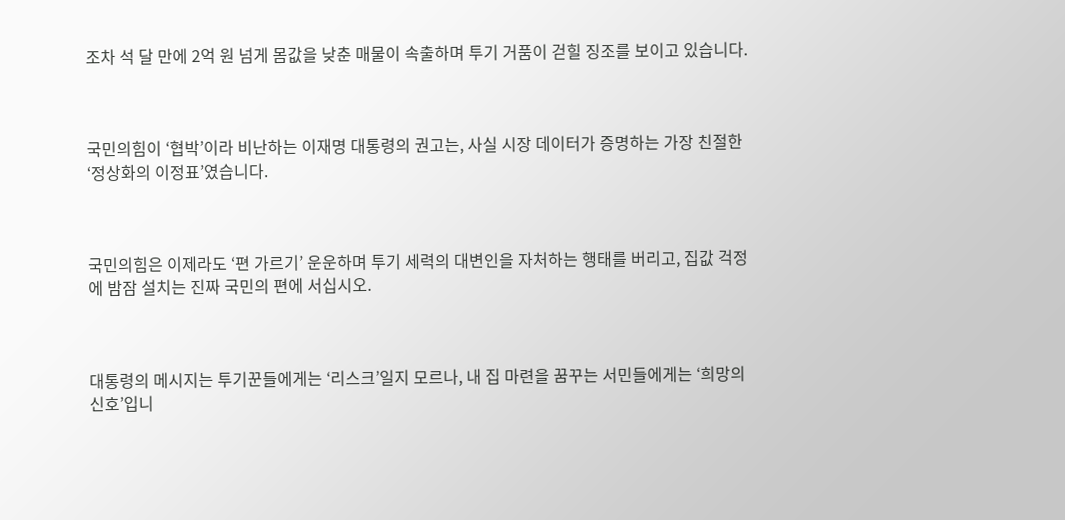조차 석 달 만에 2억 원 넘게 몸값을 낮춘 매물이 속출하며 투기 거품이 걷힐 징조를 보이고 있습니다.



국민의힘이 ‘협박’이라 비난하는 이재명 대통령의 권고는, 사실 시장 데이터가 증명하는 가장 친절한 ‘정상화의 이정표’였습니다.



국민의힘은 이제라도 ‘편 가르기’ 운운하며 투기 세력의 대변인을 자처하는 행태를 버리고, 집값 걱정에 밤잠 설치는 진짜 국민의 편에 서십시오.



대통령의 메시지는 투기꾼들에게는 ‘리스크’일지 모르나, 내 집 마련을 꿈꾸는 서민들에게는 ‘희망의 신호’입니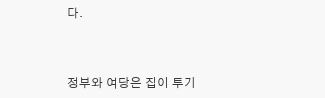다.



정부와 여당은 집이 투기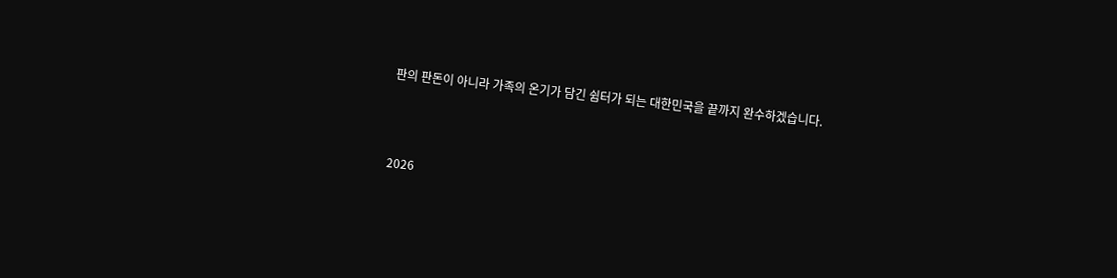판의 판돈이 아니라 가족의 온기가 담긴 쉼터가 되는 대한민국을 끝까지 완수하겠습니다.



2026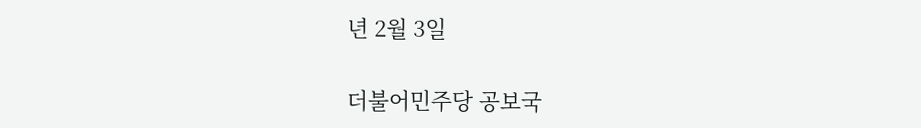년 2월 3일

더불어민주당 공보국